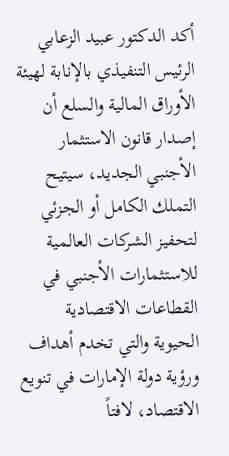أكد الدكتور عبيد الزعابي الرئيس التنفيذي بالإنابة لهيئة الأوراق المالية والسلع أن إصدار قانون الاستثمار الأجنبي الجديد، سيتيح التملك الكامل أو الجزئي لتحفيز الشركات العالمية للاستثمارات الأجنبي في القطاعات الاقتصادية الحيوية والتي تخدم أهداف ورؤية دولة الإمارات في تنويع الاقتصاد، لافتاً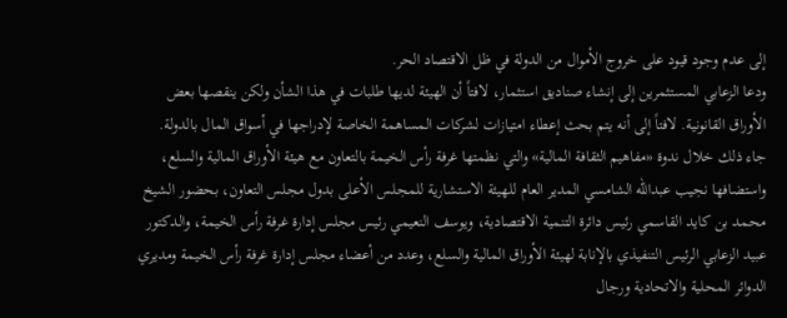إلى عدم وجود قيود على خروج الأموال من الدولة في ظل الاقتصاد الحر.
ودعا الزعابي المستثمرين إلى إنشاء صناديق استثمار، لافتاً أن الهيئة لديها طلبات في هذا الشأن ولكن ينقصها بعض الأوراق القانونية. لافتاً إلى أنه يتم بحث إعطاء امتيازات لشركات المساهمة الخاصة لإدراجها في أسواق المال بالدولة.
جاء ذلك خلال ندوة «مفاهيم الثقافة المالية» والتي نظمتها غرفة رأس الخيمة بالتعاون مع هيئة الأوراق المالية والسلع، واستضافها نجيب عبدالله الشامسي المدير العام للهيئة الاستشارية للمجلس الأعلى بدول مجلس التعاون، بحضور الشيخ محمد بن كايد القاسمي رئيس دائرة التنمية الاقتصادية، ويوسف النعيمي رئيس مجلس إدارة غرفة رأس الخيمة، والدكتور عبيد الزعابي الرئيس التنفيذي بالإنابة لهيئة الأوراق المالية والسلع، وعدد من أعضاء مجلس إدارة غرفة رأس الخيمة ومديري الدوائر المحلية والاتحادية ورجال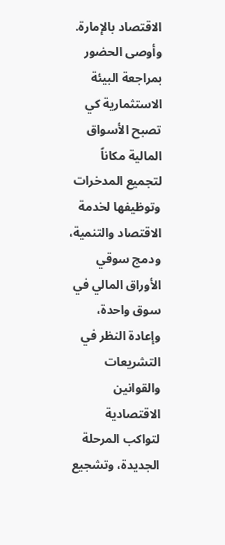الاقتصاد بالإمارة.
وأوصى الحضور بمراجعة البيئة الاستثمارية كي تصبح الأسواق المالية مكاناً لتجميع المدخرات وتوظيفها لخدمة الاقتصاد والتنمية، ودمج سوقي الأوراق المالي في سوق واحدة، وإعادة النظر في التشريعات والقوانين الاقتصادية لتواكب المرحلة الجديدة، وتشجيع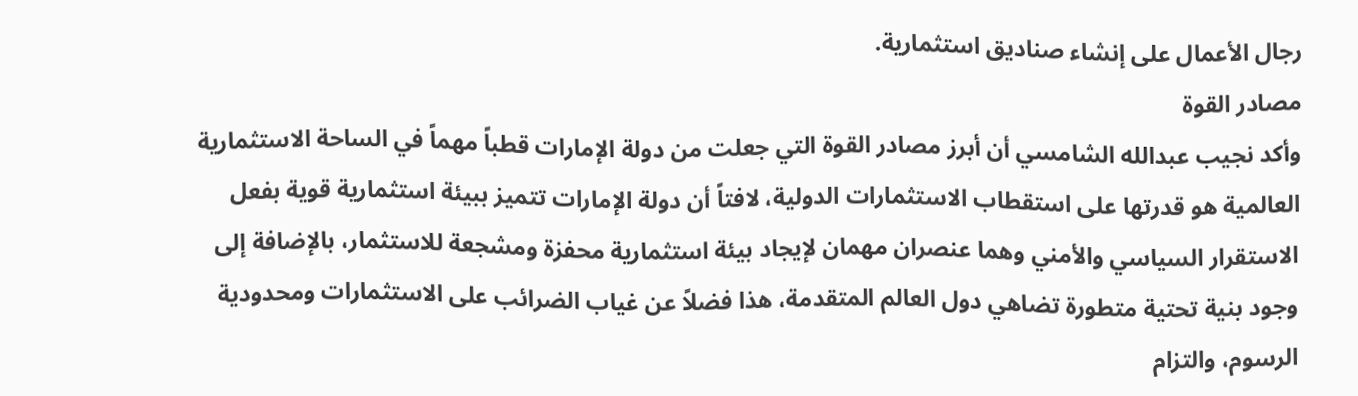رجال الأعمال على إنشاء صناديق استثمارية.
مصادر القوة
وأكد نجيب عبدالله الشامسي أن أبرز مصادر القوة التي جعلت من دولة الإمارات قطباً مهماً في الساحة الاستثمارية العالمية هو قدرتها على استقطاب الاستثمارات الدولية، لافتاً أن دولة الإمارات تتميز ببيئة استثمارية قوية بفعل الاستقرار السياسي والأمني وهما عنصران مهمان لإيجاد بيئة استثمارية محفزة ومشجعة للاستثمار، بالإضافة إلى وجود بنية تحتية متطورة تضاهي دول العالم المتقدمة، هذا فضلاً عن غياب الضرائب على الاستثمارات ومحدودية الرسوم، والتزام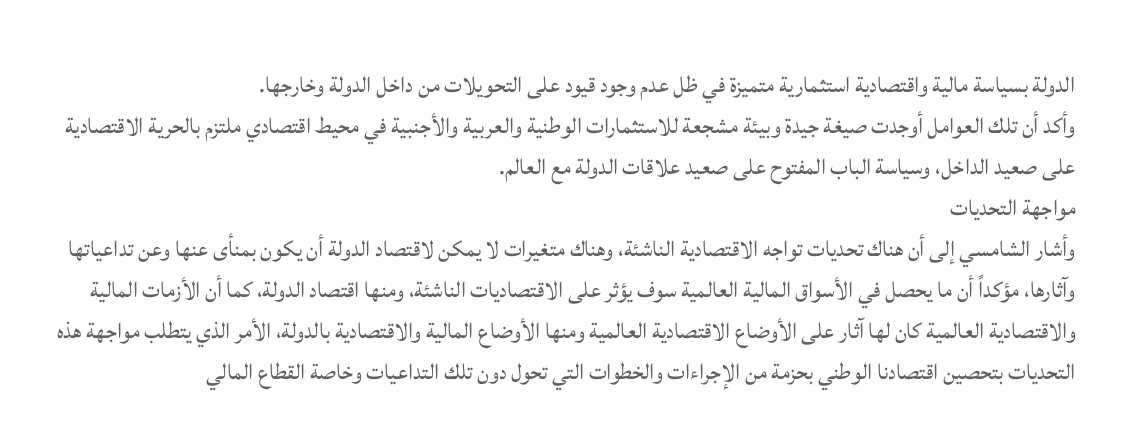الدولة بسياسة مالية واقتصادية استثمارية متميزة في ظل عدم وجود قيود على التحويلات من داخل الدولة وخارجها.
وأكد أن تلك العوامل أوجدت صيغة جيدة وبيئة مشجعة للاستثمارات الوطنية والعربية والأجنبية في محيط اقتصادي ملتزم بالحرية الاقتصادية على صعيد الداخل، وسياسة الباب المفتوح على صعيد علاقات الدولة مع العالم.
مواجهة التحديات
وأشار الشامسي إلى أن هناك تحديات تواجه الاقتصادية الناشئة، وهناك متغيرات لا يمكن لاقتصاد الدولة أن يكون بمنأى عنها وعن تداعياتها وآثارها، مؤكداً أن ما يحصل في الأسواق المالية العالمية سوف يؤثر على الاقتصاديات الناشئة، ومنها اقتصاد الدولة، كما أن الأزمات المالية والاقتصادية العالمية كان لها آثار على الأوضاع الاقتصادية العالمية ومنها الأوضاع المالية والاقتصادية بالدولة، الأمر الذي يتطلب مواجهة هذه التحديات بتحصين اقتصادنا الوطني بحزمة من الإجراءات والخطوات التي تحول دون تلك التداعيات وخاصة القطاع المالي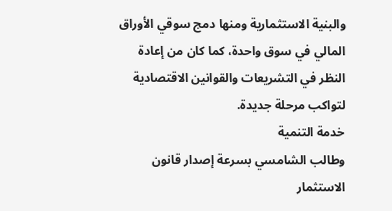والبنية الاستثمارية ومنها دمج سوقي الأوراق المالي في سوق واحدة، كما كان من إعادة النظر في التشريعات والقوانين الاقتصادية لتواكب مرحلة جديدة.
خدمة التنمية
وطالب الشامسي بسرعة إصدار قانون الاستثمار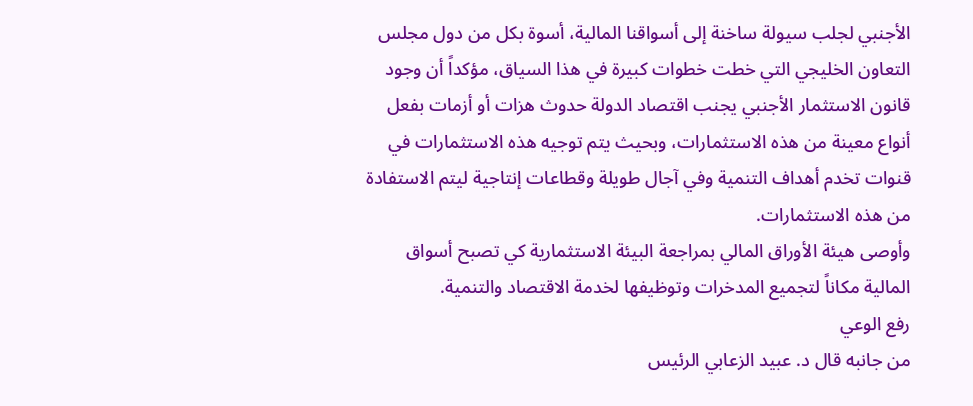الأجنبي لجلب سيولة ساخنة إلى أسواقنا المالية، أسوة بكل من دول مجلس التعاون الخليجي التي خطت خطوات كبيرة في هذا السياق، مؤكداً أن وجود قانون الاستثمار الأجنبي يجنب اقتصاد الدولة حدوث هزات أو أزمات بفعل أنواع معينة من هذه الاستثمارات، وبحيث يتم توجيه هذه الاستثمارات في قنوات تخدم أهداف التنمية وفي آجال طويلة وقطاعات إنتاجية ليتم الاستفادة من هذه الاستثمارات.
وأوصى هيئة الأوراق المالي بمراجعة البيئة الاستثمارية كي تصبح أسواق المالية مكاناً لتجميع المدخرات وتوظيفها لخدمة الاقتصاد والتنمية.
رفع الوعي
من جانبه قال د. عبيد الزعابي الرئيس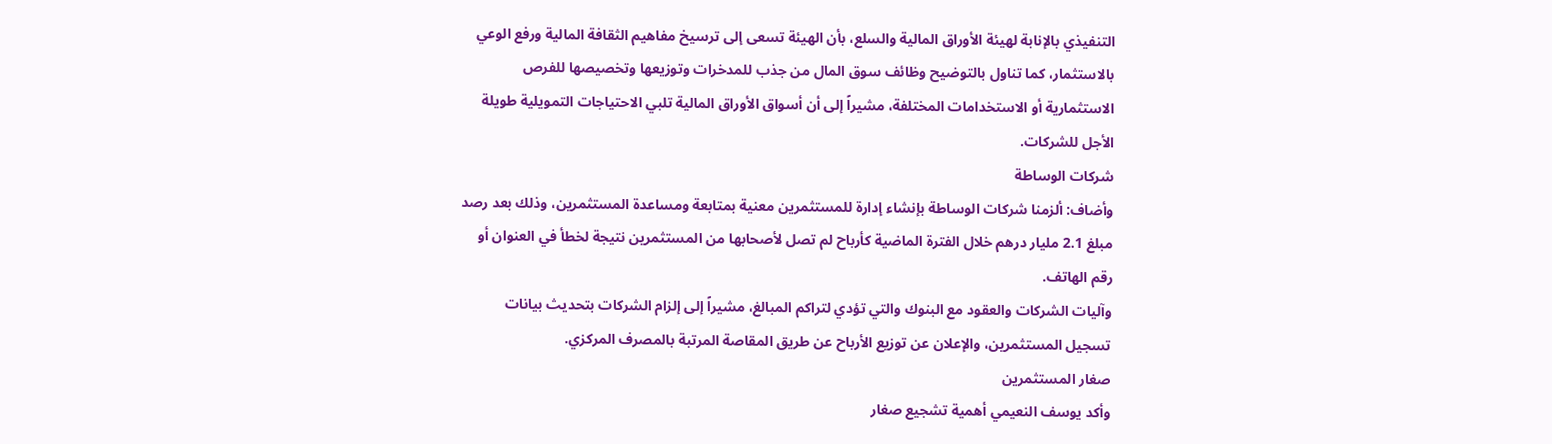التنفيذي بالإنابة لهيئة الأوراق المالية والسلع، بأن الهيئة تسعى إلى ترسيخ مفاهيم الثقافة المالية ورفع الوعي بالاستثمار، كما تناول بالتوضيح وظائف سوق المال من جذب للمدخرات وتوزيعها وتخصيصها للفرص الاستثمارية أو الاستخدامات المختلفة، مشيراً إلى أن أسواق الأوراق المالية تلبي الاحتياجات التمويلية طويلة الأجل للشركات.
شركات الوساطة
وأضاف: ألزمنا شركات الوساطة بإنشاء إدارة للمستثمرين معنية بمتابعة ومساعدة المستثمرين، وذلك بعد رصد مبلغ 2.1 مليار درهم خلال الفترة الماضية كأرباح لم تصل لأصحابها من المستثمرين نتيجة لخطأ في العنوان أو رقم الهاتف.
وآليات الشركات والعقود مع البنوك والتي تؤدي لتراكم المبالغ، مشيراً إلى إلزام الشركات بتحديث بيانات تسجيل المستثمرين، والإعلان عن توزيع الأرباح عن طريق المقاصة المرتبة بالمصرف المركزي.
صغار المستثمرين
وأكد يوسف النعيمي أهمية تشجيع صغار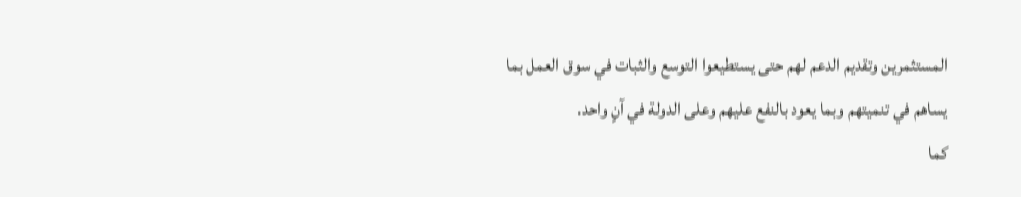المستثمرين وتقديم الدعم لهم حتى يستطيعوا التوسع والثبات في سوق العمل بما يساهم في تنميتهم وبما يعود بالنفع عليهم وعلى الدولة في آنٍ واحد.
كما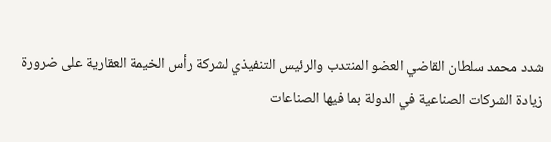شدد محمد سلطان القاضي العضو المنتدب والرئيس التنفيذي لشركة رأس الخيمة العقارية على ضرورة زيادة الشركات الصناعية في الدولة بما فيها الصناعات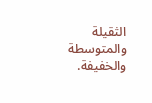الثقيلة والمتوسطة والخفيفة.